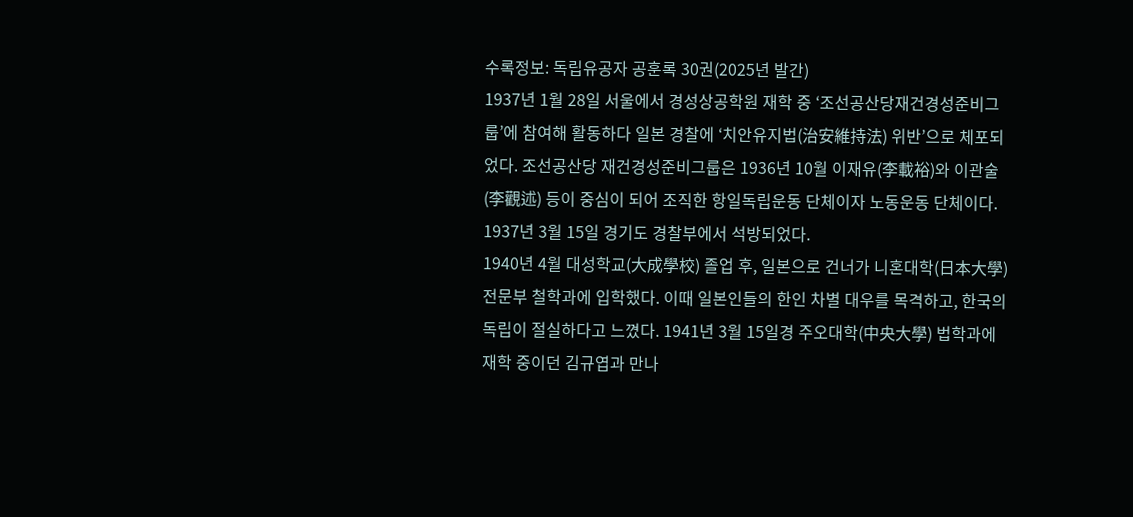수록정보: 독립유공자 공훈록 30권(2025년 발간)
1937년 1월 28일 서울에서 경성상공학원 재학 중 ‘조선공산당재건경성준비그룹’에 참여해 활동하다 일본 경찰에 ‘치안유지법(治安維持法) 위반’으로 체포되었다. 조선공산당 재건경성준비그룹은 1936년 10월 이재유(李載裕)와 이관술(李觀述) 등이 중심이 되어 조직한 항일독립운동 단체이자 노동운동 단체이다. 1937년 3월 15일 경기도 경찰부에서 석방되었다.
1940년 4월 대성학교(大成學校) 졸업 후, 일본으로 건너가 니혼대학(日本大學) 전문부 철학과에 입학했다. 이때 일본인들의 한인 차별 대우를 목격하고, 한국의 독립이 절실하다고 느꼈다. 1941년 3월 15일경 주오대학(中央大學) 법학과에 재학 중이던 김규엽과 만나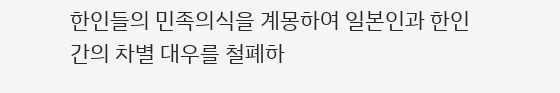한인들의 민족의식을 계몽하여 일본인과 한인 간의 차별 대우를 철폐하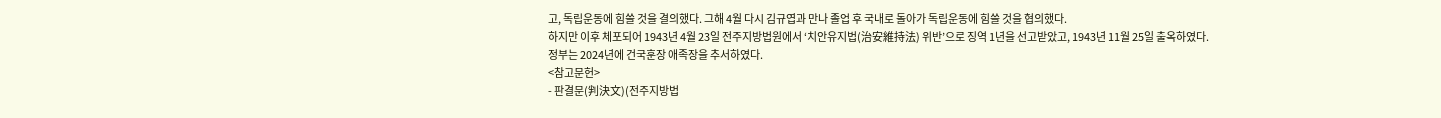고, 독립운동에 힘쓸 것을 결의했다. 그해 4월 다시 김규엽과 만나 졸업 후 국내로 돌아가 독립운동에 힘쓸 것을 협의했다.
하지만 이후 체포되어 1943년 4월 23일 전주지방법원에서 ‘치안유지법(治安維持法) 위반’으로 징역 1년을 선고받았고, 1943년 11월 25일 출옥하였다.
정부는 2024년에 건국훈장 애족장을 추서하였다.
<참고문헌>
- 판결문(判決文)(전주지방법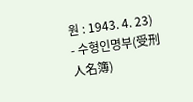원 : 1943. 4. 23)
- 수형인명부(受刑人名簿)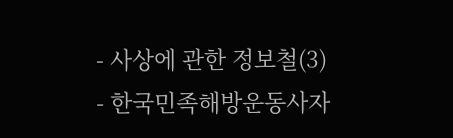- 사상에 관한 정보철(3)
- 한국민족해방운동사자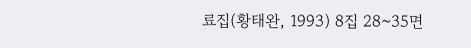료집(황태완, 1993) 8집 28~35면